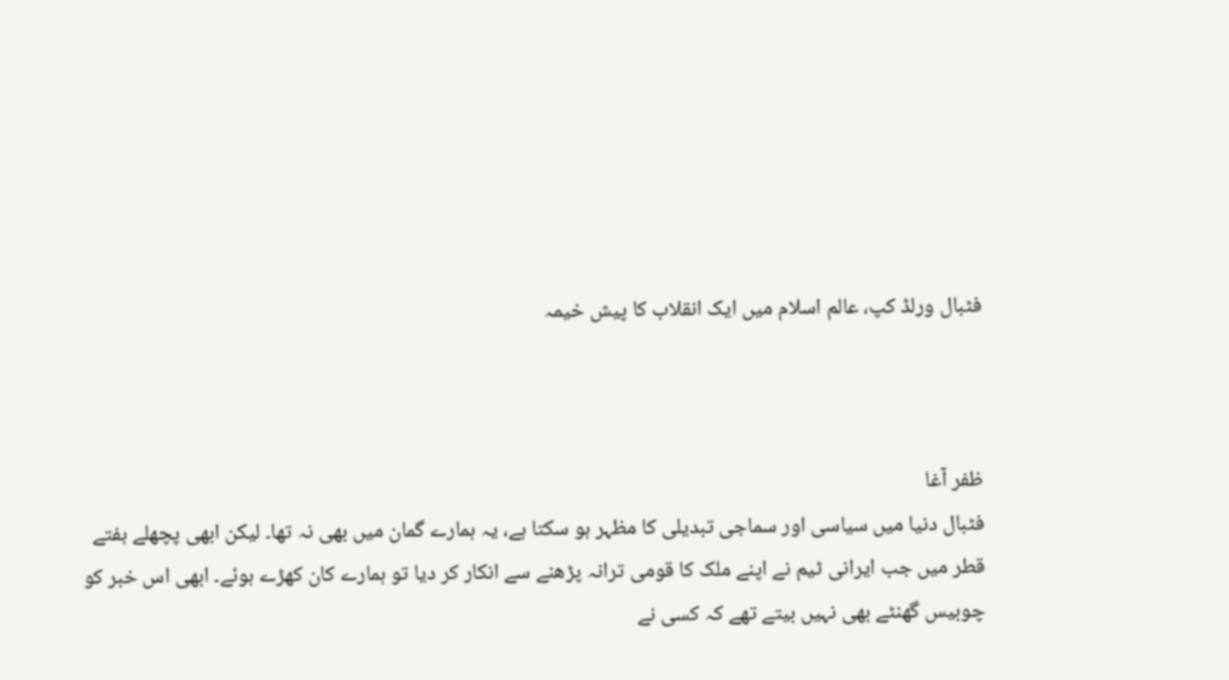فٹبال ورلڈ کپ، عالم اسلام میں ایک انقلاب کا پیش خیمہ



ظفر آغا
فٹبال دنیا میں سیاسی اور سماجی تبدیلی کا مظہر ہو سکتا ہے، یہ ہمارے گمان میں بھی نہ تھا۔ لیکن ابھی پچھلے ہفتے قطر میں جب ایرانی ٹیم نے اپنے ملک کا قومی ترانہ پڑھنے سے انکار کر دیا تو ہمارے کان کھڑے ہوئے۔ ابھی اس خبر کو چوبیس گھنٹے بھی نہیں بیتے تھے کہ کسی نے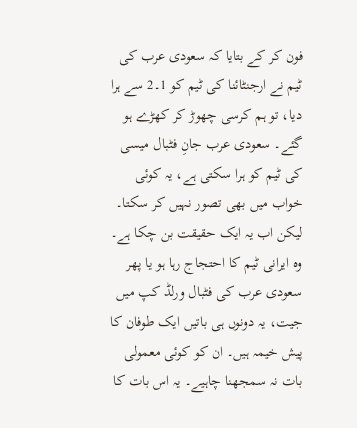فون کر کے بتایا کہ سعودی عرب کی ٹیم نے ارجنٹائنا کی ٹیم کو 1۔2 سے ہرا دیا، تو ہم کرسی چھوڑ کر کھڑے ہو گئے۔ سعودی عرب جانِ فٹبال میسی کی ٹیم کو ہرا سکتی ہے، یہ کوئی خواب میں بھی تصور نہیں کر سکتا۔ لیکن اب یہ ایک حقیقت بن چکا ہے۔ وہ ایرانی ٹیم کا احتجاج رہا ہو یا پھر سعودی عرب کی فٹبال ورلڈ کپ میں جیت، یہ دونوں ہی باتیں ایک طوفان کا پیش خیمہ ہیں۔ ان کو کوئی معمولی بات نہ سمجھنا چاہیے۔ یہ اس بات کا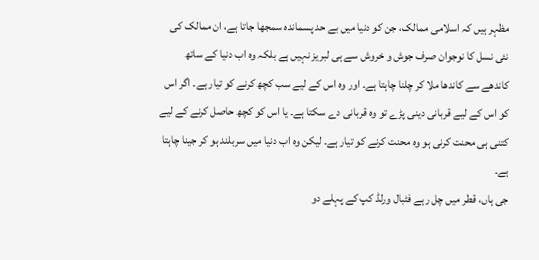مظہر ہیں کہ اسلامی ممالک، جن کو دنیا میں بے حد پسماندہ سمجھا جاتا ہے، ان ممالک کی نئی نسل کا نوجوان صرف جوش و خروش سے ہی لبریز نہیں ہے بلکہ وہ اب دنیا کے ساتھ کاندھے سے کاندھا ملا کر چلنا چاہتا ہے۔ اور وہ اس کے لیے سب کچھ کرنے کو تیار ہے۔ اگر اس کو اس کے لیے قربانی دینی پڑے تو وہ قربانی دے سکتا ہے۔ یا اس کو کچھ حاصل کرنے کے لیے کتنی ہی محنت کرنی ہو وہ محنت کرنے کو تیار ہے۔ لیکن وہ اب دنیا میں سربلند ہو کر جینا چاہتا ہے۔
جی ہاں، قطر میں چل رہے فٹبال ورلڈ کپ کے پہلے دو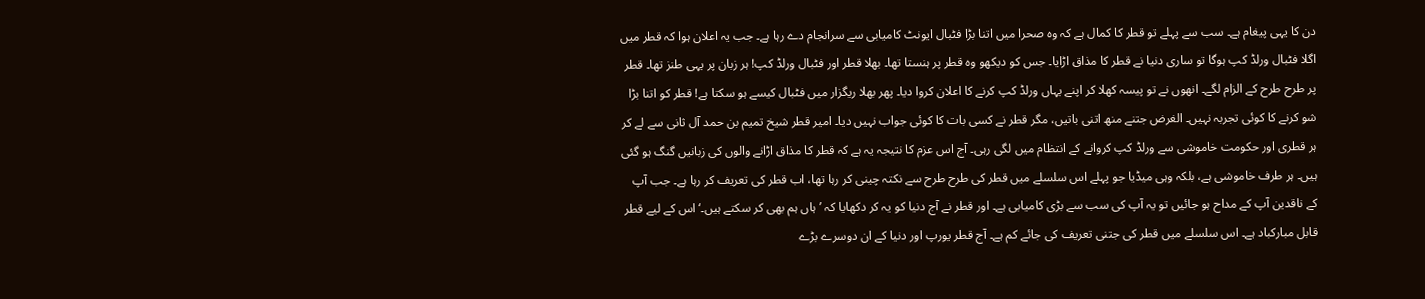دن کا یہی پیغام ہے۔ سب سے پہلے تو قطر کا کمال ہے کہ وہ صحرا میں اتنا بڑا فٹبال ایونٹ کامیابی سے سرانجام دے رہا ہے۔ جب یہ اعلان ہوا کہ قطر میں اگلا فٹبال ورلڈ کپ ہوگا تو ساری دنیا نے قطر کا مذاق اڑایا۔ جس کو دیکھو وہ قطر پر ہنستا تھا۔ بھلا قطر اور فٹبال ورلڈ کپ! ہر زبان پر یہی طنز تھا۔ قطر پر طرح طرح کے الزام لگے۔ انھوں نے تو پیسہ کھلا کر اپنے یہاں ورلڈ کپ کرنے کا اعلان کروا دیا۔ پھر بھلا ریگزار میں فٹبال کیسے ہو سکتا ہے! قطر کو اتنا بڑا شو کرنے کا کوئی تجربہ نہیں۔ الغرض جتنے منھ اتنی باتیں، مگر قطر نے کسی بات کا کوئی جواب نہیں دیا۔ امیر قطر شیخ تمیم بن حمد آل ثانی سے لے کر ہر قطری اور حکومت خاموشی سے ورلڈ کپ کروانے کے انتظام میں لگی رہی۔ آج اس عزم کا نتیجہ یہ ہے کہ قطر کا مذاق اڑانے والوں کی زبانیں گنگ ہو گئی ہیں۔ ہر طرف خاموشی ہے، بلکہ وہی میڈیا جو پہلے اس سلسلے میں قطر کی طرح طرح سے نکتہ چینی کر رہا تھا، اب قطر کی تعریف کر رہا ہے۔ جب آپ کے ناقدین آپ کے مداح ہو جائیں تو یہ آپ کی سب سے بڑی کامیابی ہے۔ اور قطر نے آج دنیا کو یہ کر دکھایا کہ ’ہاں ہم بھی کر سکتے ہیں۔‘ اس کے لیے قطر قابل مبارکباد ہے۔ اس سلسلے میں قطر کی جتنی تعریف کی جائے کم ہے۔ آج قطر یورپ اور دنیا کے ان دوسرے بڑے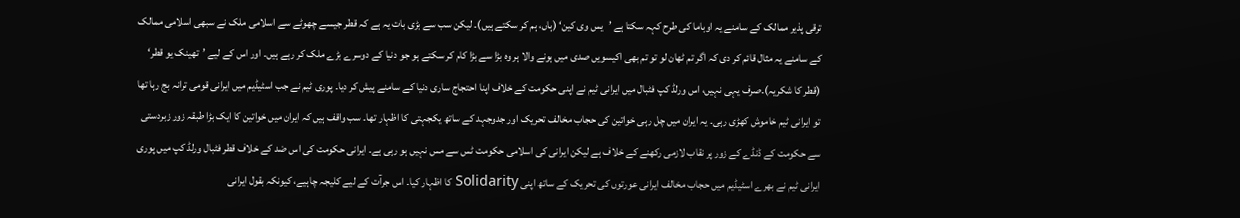ترقی پذیر ممالک کے سامنے یہ اوباما کی طرح کہہ سکتا ہے ’یس وی کین‘ (ہاں، ہم کر سکتے ہیں)۔ لیکن سب سے بڑی بات یہ ہے کہ قطر جیسے چھوٹے سے اسلامی ملک نے سبھی اسلامی ممالک کے سامنے یہ مثال قائم کر دی کہ اگر تم ٹھان لو تو تم بھی اکیسویں صدی میں ہونے والا ہر وہ بڑا سے بڑا کام کر سکتے ہو جو دنیا کے دوسرے بڑے ملک کر رہے ہیں۔ اور اس کے لیے ’تھینک یو قطر‘ (قطر کا شکریہ)۔صرف یہی نہیں، اس ورلڈ کپ فٹبال میں ایرانی ٹیم نے اپنی حکومت کے خلاف اپنا احتجاج ساری دنیا کے سامنے پیش کر دیا۔ پوری ٹیم نے جب اسٹیڈیم میں ایرانی قومی ترانہ بج رہا تھا تو ایرانی ٹیم خاموش کھڑی رہی۔ یہ ایران میں چل رہی خواتین کی حجاب مخالف تحریک اور جدوجہد کے ساتھ یکجہتی کا اظہار تھا۔ سب واقف ہیں کہ ایران میں خواتین کا ایک بڑا طبقہ زور زبردستی سے حکومت کے ڈنڈے کے زور پر نقاب لازمی رکھنے کے خلاف ہے لیکن ایرانی کی اسلامی حکومت ٹس سے مس نہیں ہو رہی ہے۔ ایرانی حکومت کی اس ضد کے خلاف قطر فٹبال ورلڈ کپ میں پوری ایرانی ٹیم نے بھرے اسٹیڈیم میں حجاب مخالف ایرانی عورتوں کی تحریک کے ساتھ اپنی Solidarity کا اظہار کیا۔ اس جرآت کے لیے کلیجہ چاہیے، کیونکہ بقول ایرانی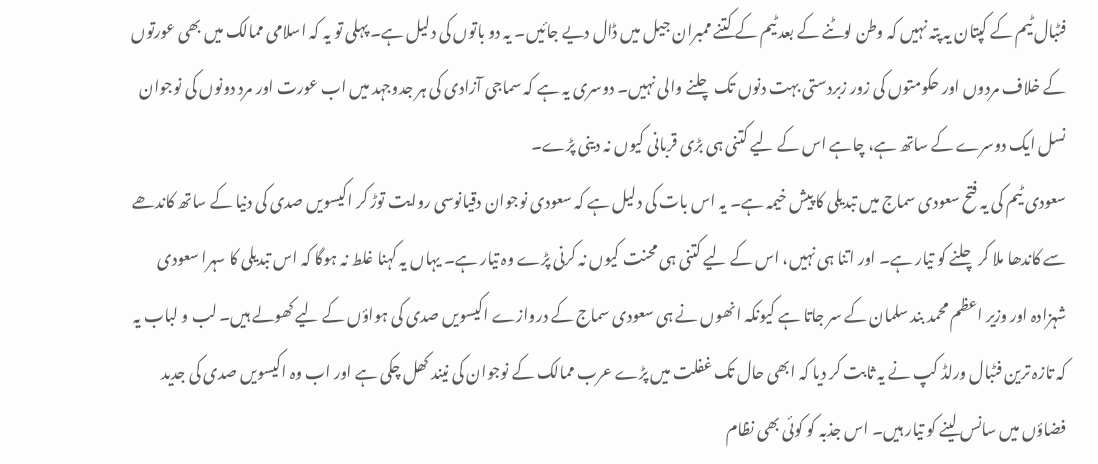فٹبال ٹیم کے کپتان یہ پتہ نہیں کہ وطن لوٹنے کے بعد ٹیم کے کتنے ممبران جیل میں ڈال دیے جائیں۔ یہ دو باتوں کی دلیل ہے۔ پہلی تو یہ کہ اسلامی ممالک میں بھی عورتوں کے خلاف مردوں اور حکومتوں کی زور زبردستی بہت دنوں تک چلنے والی نہیں۔ دوسری یہ ہے کہ سماجی آزادی کی ہر جدوجہد میں اب عورت اور مرد دونوں کی نوجوان نسل ایک دوسرے کے ساتھ ہے، چاہے اس کے لیے کتنی ہی بڑی قربانی کیوں نہ دینی پڑے۔
سعودی ٹیم کی یہ فتح سعودی سماج میں تبدیلی کا پیش خیمہ ہے۔ یہ اس بات کی دلیل ہے کہ سعودی نوجوان دقیانوسی روایت توڑ کر اکیسویں صدی کی دنیا کے ساتھ کاندھے سے کاندھا ملا کر چلنے کو تیار ہے۔ اور اتنا ہی نہیں، اس کے لیے کتنی ہی محنت کیوں نہ کرنی پڑے وہ تیار ہے۔ یہاں یہ کہنا غلط نہ ہوگا کہ اس تبدیلی کا سہرا سعودی شہزادہ اور وزیر اعظم محمد بند سلمان کے سر جاتا ہے کیونکہ انھوں نے ہی سعودی سماج کے دروازے اکیسویں صدی کی ہواؤں کے لیے کھولے ہیں۔ لب و لباب یہ کہ تازہ ترین فٹبال ورلڈ کپ نے یہ ثابت کر دیا کہ ابھی حال تک غفلت میں پڑے عرب ممالک کے نوجوان کی نیند کھل چکی ہے اور اب وہ اکیسویں صدی کی جدید فضاؤں میں سانس لینے کو تیار ہیں۔ اس جذبہ کو کوئی بھی نظام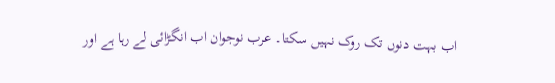اب بہت دنوں تک روک نہیں سکتا۔ عرب نوجوان اب انگڑائی لے رہا ہے اور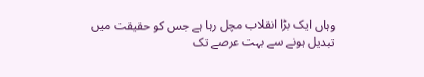وہاں ایک بڑا انقلاب مچل رہا ہے جس کو حقیقت میں تبدیل ہونے سے بہت عرصے تک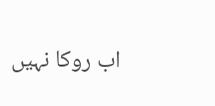اب روکا نہیں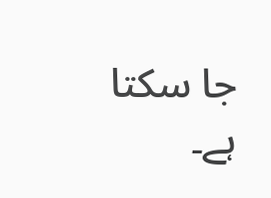جا سکتا ہے۔